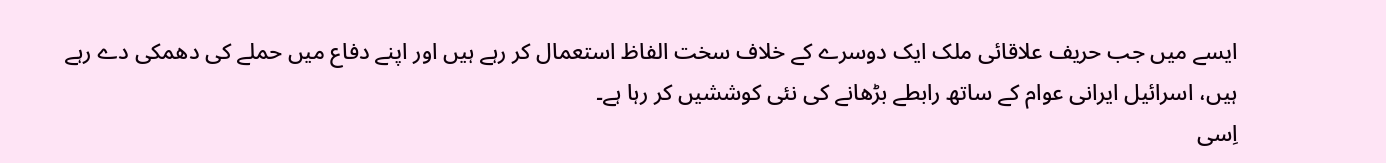ایسے میں جب حریف علاقائی ملک ایک دوسرے کے خلاف سخت الفاظ استعمال کر رہے ہیں اور اپنے دفاع میں حملے کی دھمکی دے رہے ہیں، اسرائیل ایرانی عوام کے ساتھ رابطے بڑھانے کی نئی کوششیں کر رہا ہے۔
اِسی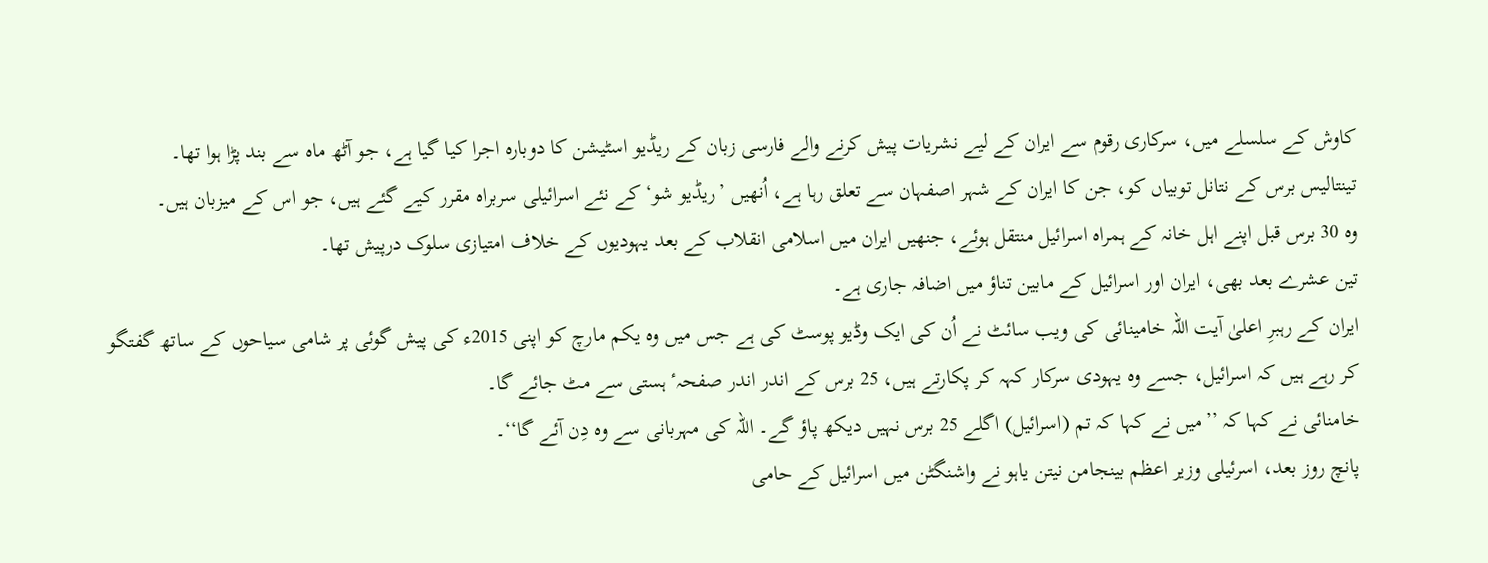کاوش کے سلسلے میں، سرکاری رقوم سے ایران کے لیے نشریات پیش کرنے والے فارسی زبان کے ریڈیو اسٹیشن کا دوبارہ اجرا کیا گیا ہے، جو آٹھ ماہ سے بند پڑا ہوا تھا۔
تینتالیس برس کے نتانل توبیاں کو، جن کا ایران کے شہر اصفہان سے تعلق رہا ہے، اُنھیں ’ریڈیو شو‘ کے نئے اسرائیلی سربراہ مقرر کیے گئے ہیں، جو اس کے میزبان ہیں۔
وہ 30 برس قبل اپنے اہل خانہ کے ہمراہ اسرائیل منتقل ہوئے، جنھیں ایران میں اسلامی انقلاب کے بعد یہودیوں کے خلاف امتیازی سلوک درپیش تھا۔
تین عشرے بعد بھی، ایران اور اسرائیل کے مابین تناؤ میں اضافہ جاری ہے۔
ایران کے رہبرِ اعلیٰ آیت اللہ خامینائی کی ویب سائٹ نے اُن کی ایک وڈیو پوسٹ کی ہے جس میں وہ یکم مارچ کو اپنی 2015ء کی پیش گوئی پر شامی سیاحوں کے ساتھ گفتگو کر رہے ہیں کہ اسرائیل، جسے وہ یہودی سرکار کہہ کر پکارتے ہیں، 25 برس کے اندر اندر صفحہٴ ہستی سے مٹ جائے گا۔
خامنائی نے کہا کہ ’’میں نے کہا کہ تم (اسرائیل) اگلے 25 برس نہیں دیکھ پاؤ گے۔ اللہ کی مہربانی سے وہ دِن آئے گا‘‘۔
پانچ روز بعد، اسرئیلی وزیر اعظم بینجامن نیتن یاہو نے واشنگٹن میں اسرائیل کے حامی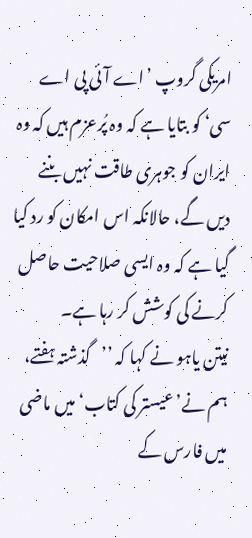امریکی گروپ ’اے آئی پی اے سی‘ کو بتایا ہے کہ وہ پُرعزم ہیں کہ وہ ایران کو جوہری طاقت نہیں بننے دیں گے، حالانکہ اس امکان کو رد کیا گیا ہے کہ وہ ایسی صلاحیت حاصل کرنے کی کوشش کر رہا ہے۔
نیتن یاہو نے کہا کہ ’’گذشتہ ہفتے، ہم نے’عیستر کی کتاب‘ میں ماضی میں فارس کے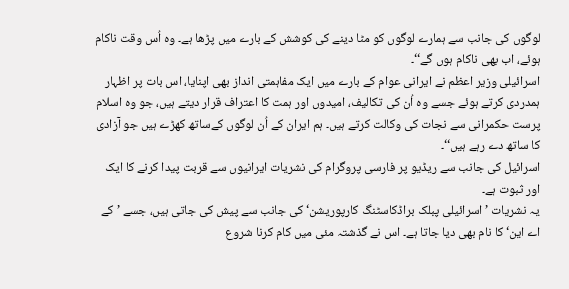لوگوں کی جانب سے ہمارے لوگوں کو مٹا دینے کی کوشش کے بارے میں پڑھا ہے۔ وہ اُس وقت ناکام ہوئے، اب بھی ناکام ہوں گے‘‘۔
اسرائیلی وزیر اعظم نے ایرانی عوام کے بارے میں ایک مفاہمتی انداز بھی اپنایا، اس بات پر اظہار ہمدردی کرتے ہوئے جسے وہ اُن کی تکالیف، امیدوں اور ہمت کا اعتراف قرار دیتے ہیں، جو وہ اسلام پرست حکمرانی سے نجات کی وکالت کرتے ہیں۔ ہم ایران کے اُن لوگوں کےساتھ کھڑے ہیں جو آزادی کا ساتھ دے رہے ہیں‘‘۔
اسرائیل کی جانب سے ریڈیو پر فارسی پروگرام کی نشریات ایرانیوں سے قربت پیدا کرنے کا ایک اور ثبوت ہے۔
یہ نشریات ’اسرائیلی پبلک براڈکاسٹنگ کارپوریشن‘ کی جانب سے پیش کی جاتی ہیں، جسے ’کے اے این‘ کا نام بھی دیا جاتا ہے۔ اس نے گذشتہ مئی میں کام کرنا شروع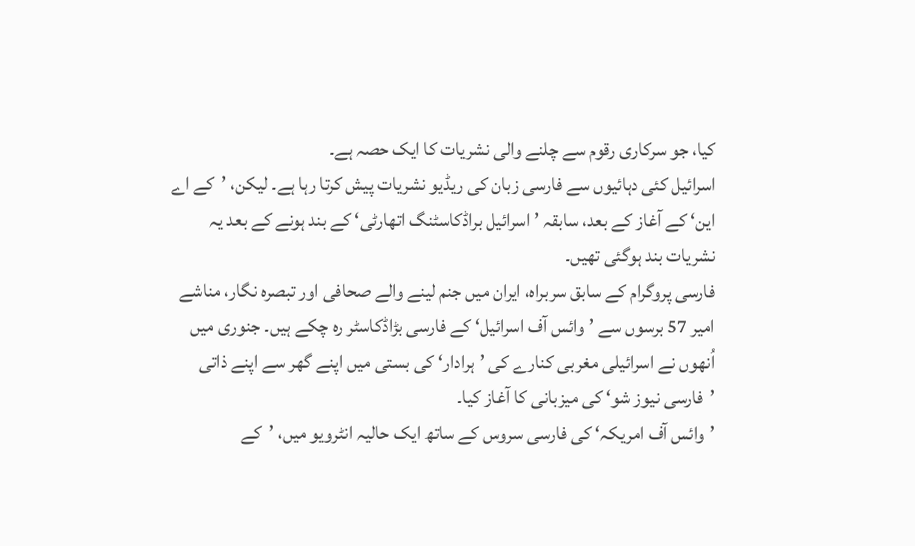کیا، جو سرکاری رقوم سے چلنے والی نشریات کا ایک حصہ ہے۔
اسرائیل کئی دہائیوں سے فارسی زبان کی ریڈیو نشریات پیش کرتا رہا ہے۔ لیکن، ’کے اے این‘ کے آغاز کے بعد، سابقہ ’اسرائیل براڈکاسٹنگ اتھارٹی‘ کے بند ہونے کے بعد یہ نشریات بند ہوگئی تھیں۔
فارسی پروگرام کے سابق سربراہ، ایران میں جنم لینے والے صحافی اور تبصرہ نگار، مناشے امیر 57 برسوں سے ’وائس آف اسرائیل‘ کے فارسی بڑاڈکاسٹر رہ چکے ہیں۔ جنوری میں اُنھوں نے اسرائیلی مغربی کنارے کی ’ہرادار‘ کی بستی میں اپنے گھر سے اپنے ذاتی ’فارسی نیوز شو‘ کی میزبانی کا آغاز کیا۔
’وائس آف امریکہ‘ کی فارسی سروس کے ساتھ ایک حالیہ انٹرویو میں، ’کے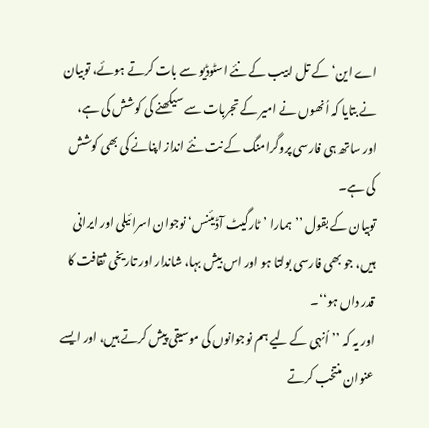اے این‘ کے تل ابیب کے نئے اسٹوڈیو سے بات کرتے ہوئے، توبیان نے بتایا کہ اُنھوں نے امیر کے تجربات سے سیکھنے کی کوشش کی ہے، اور ساتھ ہی فارسی پروگرامنگ کے نت نئے انداز اپنانے کی بھی کوشش کی ہے۔
توبیان کے بقول ’’ہمارا ’ٹارگیٹ آڈیئنس‘ نوجوان اسرائیلی اور ایرانی ہیں، جو بھی فارسی بولتا ہو اور اس بیش بہا، شاندار اور تاریخی ثقافت کا قدر داں ہو‘‘۔
اور یہ کہ ’’اُنہی کے لیے ہم نوجوانوں کی موسیقی پیش کرتے ہیں، اور ایسے عنوان منتخب کرتے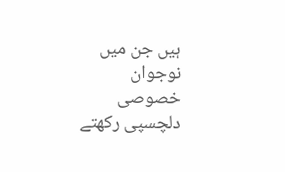ہیں جن میں نوجوان خصوصی دلچسپی رکھتے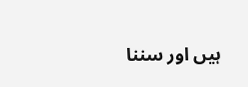ہیں اور سننا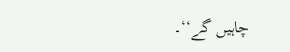چاہیں گے‘‘۔